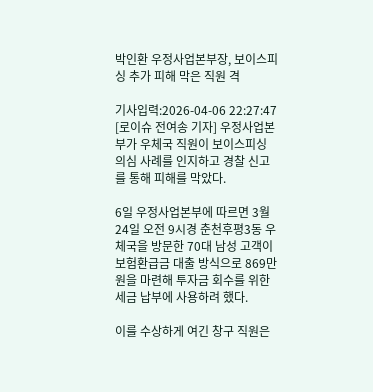박인환 우정사업본부장, 보이스피싱 추가 피해 막은 직원 격

기사입력:2026-04-06 22:27:47
[로이슈 전여송 기자] 우정사업본부가 우체국 직원이 보이스피싱 의심 사례를 인지하고 경찰 신고를 통해 피해를 막았다.

6일 우정사업본부에 따르면 3월 24일 오전 9시경 춘천후평3동 우체국을 방문한 70대 남성 고객이 보험환급금 대출 방식으로 869만 원을 마련해 투자금 회수를 위한 세금 납부에 사용하려 했다.

이를 수상하게 여긴 창구 직원은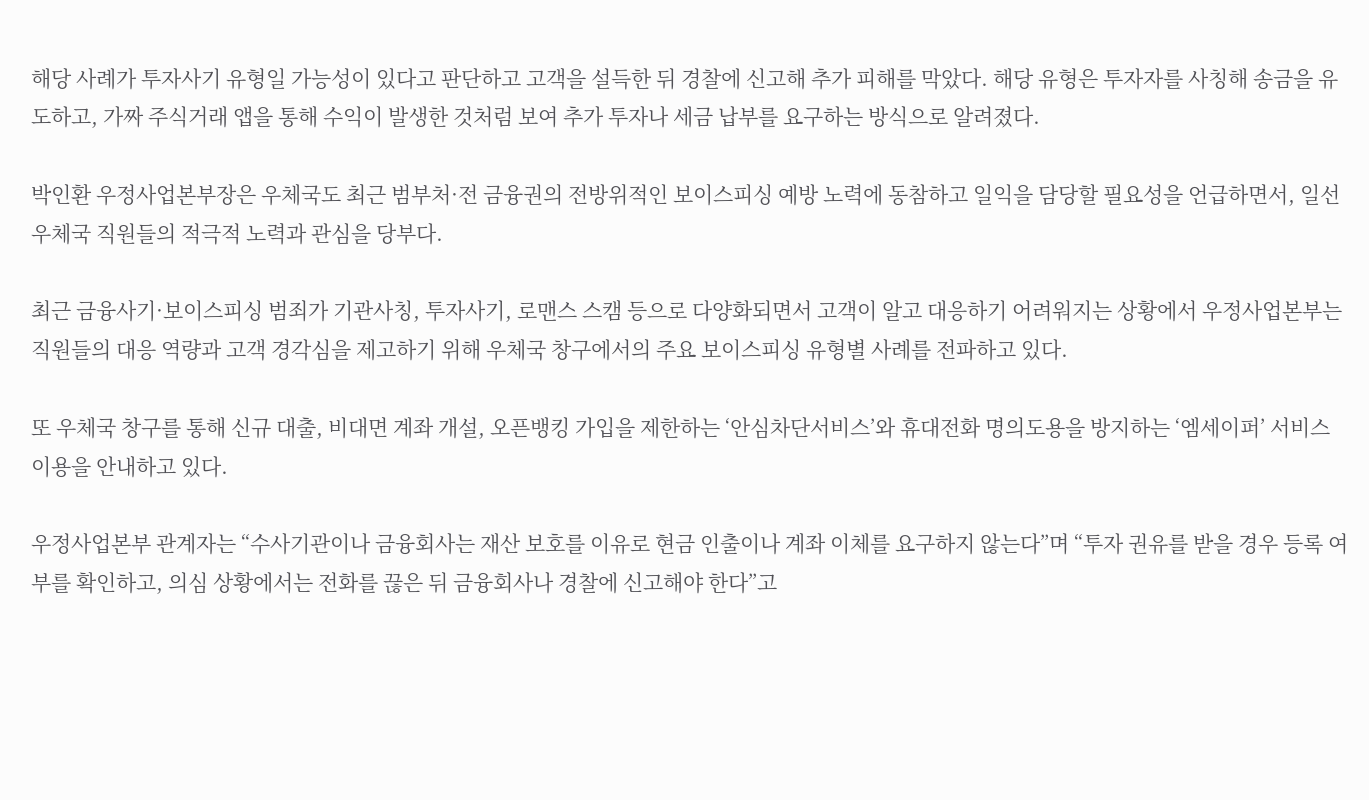해당 사례가 투자사기 유형일 가능성이 있다고 판단하고 고객을 설득한 뒤 경찰에 신고해 추가 피해를 막았다. 해당 유형은 투자자를 사칭해 송금을 유도하고, 가짜 주식거래 앱을 통해 수익이 발생한 것처럼 보여 추가 투자나 세금 납부를 요구하는 방식으로 알려졌다.

박인환 우정사업본부장은 우체국도 최근 범부처·전 금융권의 전방위적인 보이스피싱 예방 노력에 동참하고 일익을 담당할 필요성을 언급하면서, 일선 우체국 직원들의 적극적 노력과 관심을 당부다.

최근 금융사기·보이스피싱 범죄가 기관사칭, 투자사기, 로맨스 스캠 등으로 다양화되면서 고객이 알고 대응하기 어려워지는 상황에서 우정사업본부는 직원들의 대응 역량과 고객 경각심을 제고하기 위해 우체국 창구에서의 주요 보이스피싱 유형별 사례를 전파하고 있다.

또 우체국 창구를 통해 신규 대출, 비대면 계좌 개설, 오픈뱅킹 가입을 제한하는 ‘안심차단서비스’와 휴대전화 명의도용을 방지하는 ‘엠세이퍼’ 서비스 이용을 안내하고 있다.

우정사업본부 관계자는 “수사기관이나 금융회사는 재산 보호를 이유로 현금 인출이나 계좌 이체를 요구하지 않는다”며 “투자 권유를 받을 경우 등록 여부를 확인하고, 의심 상황에서는 전화를 끊은 뒤 금융회사나 경찰에 신고해야 한다”고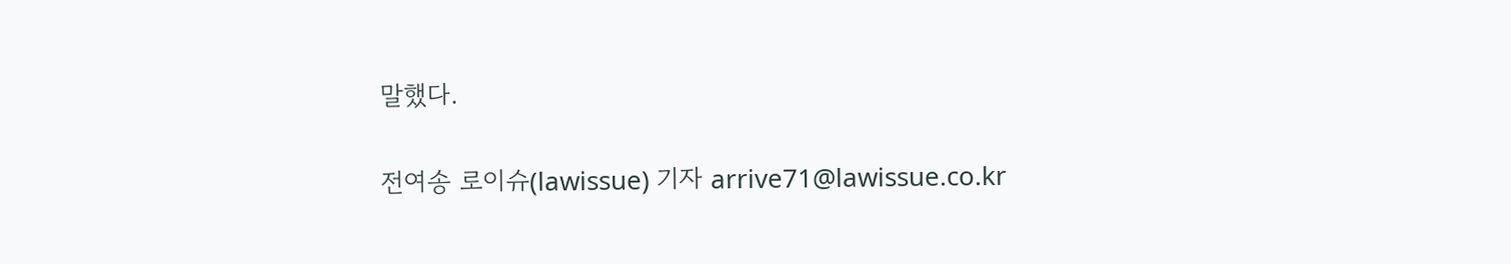말했다.

전여송 로이슈(lawissue) 기자 arrive71@lawissue.co.kr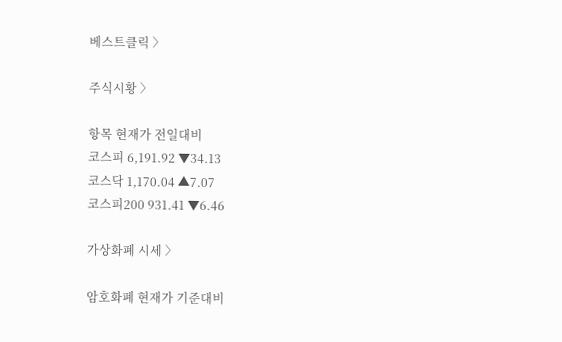베스트클릭 〉

주식시황 〉

항목 현재가 전일대비
코스피 6,191.92 ▼34.13
코스닥 1,170.04 ▲7.07
코스피200 931.41 ▼6.46

가상화폐 시세 〉

암호화폐 현재가 기준대비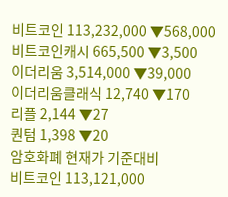비트코인 113,232,000 ▼568,000
비트코인캐시 665,500 ▼3,500
이더리움 3,514,000 ▼39,000
이더리움클래식 12,740 ▼170
리플 2,144 ▼27
퀀텀 1,398 ▼20
암호화폐 현재가 기준대비
비트코인 113,121,000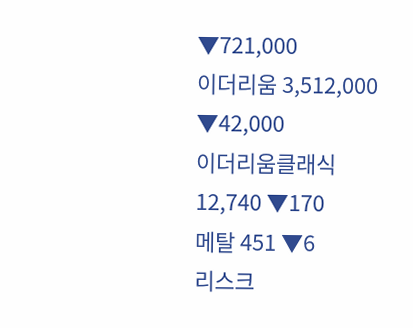▼721,000
이더리움 3,512,000 ▼42,000
이더리움클래식 12,740 ▼170
메탈 451 ▼6
리스크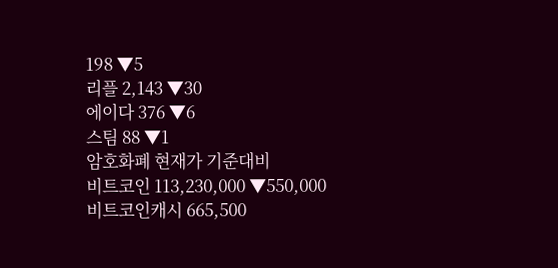198 ▼5
리플 2,143 ▼30
에이다 376 ▼6
스팀 88 ▼1
암호화폐 현재가 기준대비
비트코인 113,230,000 ▼550,000
비트코인캐시 665,500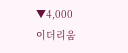▼4,000
이더리움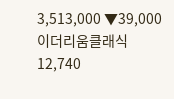3,513,000 ▼39,000
이더리움클래식 12,740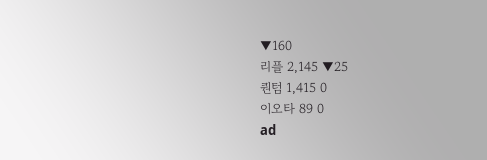▼160
리플 2,145 ▼25
퀀텀 1,415 0
이오타 89 0
ad